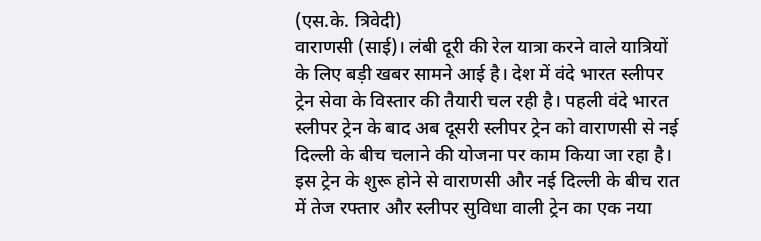(एस.के. त्रिवेदी)
वाराणसी (साई)। लंबी दूरी की रेल यात्रा करने वाले यात्रियों के लिए बड़ी खबर सामने आई है। देश में वंदे भारत स्लीपर ट्रेन सेवा के विस्तार की तैयारी चल रही है। पहली वंदे भारत स्लीपर ट्रेन के बाद अब दूसरी स्लीपर ट्रेन को वाराणसी से नई दिल्ली के बीच चलाने की योजना पर काम किया जा रहा है। इस ट्रेन के शुरू होने से वाराणसी और नई दिल्ली के बीच रात में तेज रफ्तार और स्लीपर सुविधा वाली ट्रेन का एक नया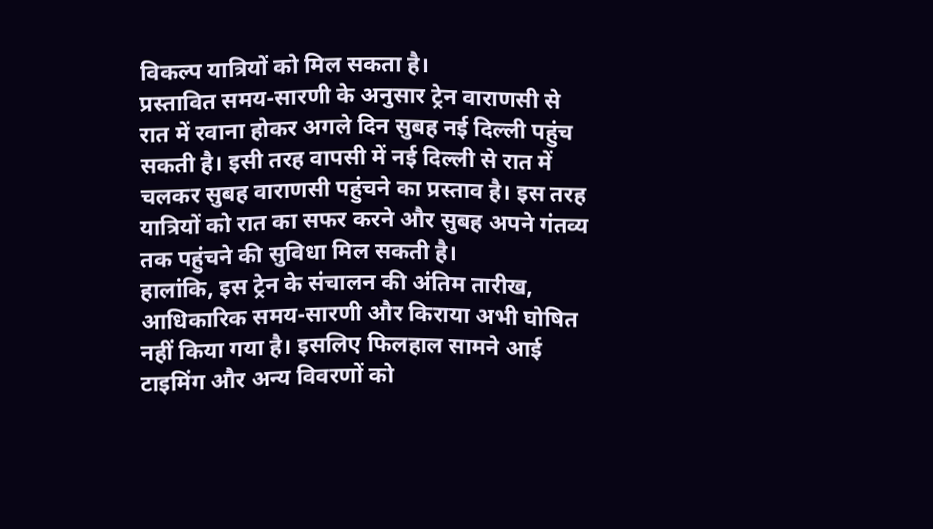विकल्प यात्रियों को मिल सकता है।
प्रस्तावित समय-सारणी के अनुसार ट्रेन वाराणसी से रात में रवाना होकर अगले दिन सुबह नई दिल्ली पहुंच सकती है। इसी तरह वापसी में नई दिल्ली से रात में चलकर सुबह वाराणसी पहुंचने का प्रस्ताव है। इस तरह यात्रियों को रात का सफर करने और सुबह अपने गंतव्य तक पहुंचने की सुविधा मिल सकती है।
हालांकि, इस ट्रेन के संचालन की अंतिम तारीख, आधिकारिक समय-सारणी और किराया अभी घोषित नहीं किया गया है। इसलिए फिलहाल सामने आई टाइमिंग और अन्य विवरणों को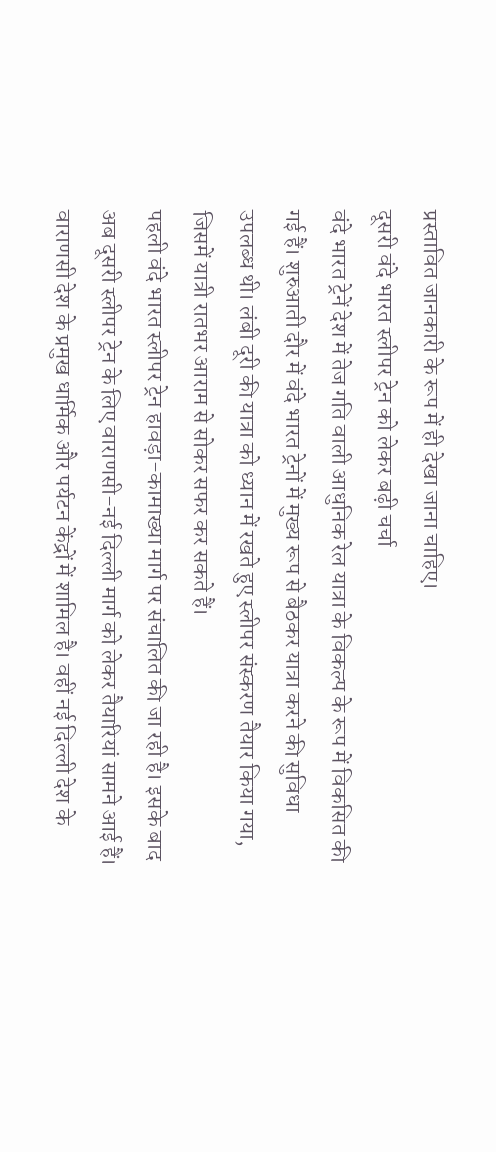प्रस्तावित जानकारी के रूप में ही देखा जाना चाहिए।
दूसरी वंदे भारत स्लीपर ट्रेन को लेकर बढ़ी चर्चा
वंदे भारत ट्रेनें देश में तेज गति वाली आधुनिक रेल यात्रा के विकल्प के रूप में विकसित की गई हैं। शुरुआती दौर में वंदे भारत ट्रेनों में मुख्य रूप से बैठकर यात्रा करने की सुविधा उपलब्ध थी। लंबी दूरी की यात्रा को ध्यान में रखते हुए स्लीपर संस्करण तैयार किया गया, जिसमें यात्री रातभर आराम से सोकर सफर कर सकते हैं।
पहली वंदे भारत स्लीपर ट्रेन हावड़ा-कामाख्या मार्ग पर संचालित की जा रही है। इसके बाद अब दूसरी स्लीपर ट्रेन के लिए वाराणसी-नई दिल्ली मार्ग को लेकर तैयारियां सामने आई हैं।
वाराणसी देश के प्रमुख धार्मिक और पर्यटन केंद्रों में शामिल है। वहीं नई दिल्ली देश के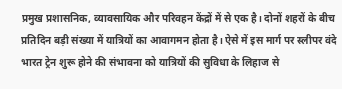प्रमुख प्रशासनिक, व्यावसायिक और परिवहन केंद्रों में से एक है। दोनों शहरों के बीच प्रतिदिन बड़ी संख्या में यात्रियों का आवागमन होता है। ऐसे में इस मार्ग पर स्लीपर वंदे भारत ट्रेन शुरू होने की संभावना को यात्रियों की सुविधा के लिहाज से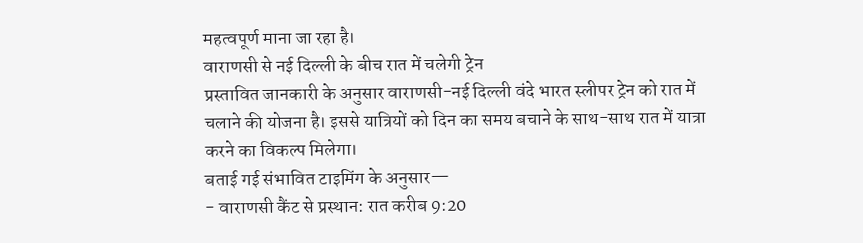महत्वपूर्ण माना जा रहा है।
वाराणसी से नई दिल्ली के बीच रात में चलेगी ट्रेन
प्रस्तावित जानकारी के अनुसार वाराणसी-नई दिल्ली वंदे भारत स्लीपर ट्रेन को रात में चलाने की योजना है। इससे यात्रियों को दिन का समय बचाने के साथ-साथ रात में यात्रा करने का विकल्प मिलेगा।
बताई गई संभावित टाइमिंग के अनुसार—
- वाराणसी कैंट से प्रस्थान: रात करीब 9:20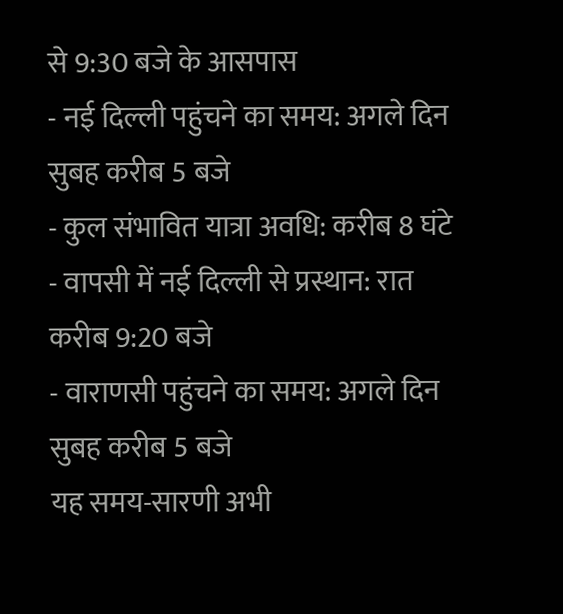से 9:30 बजे के आसपास
- नई दिल्ली पहुंचने का समय: अगले दिन सुबह करीब 5 बजे
- कुल संभावित यात्रा अवधि: करीब 8 घंटे
- वापसी में नई दिल्ली से प्रस्थान: रात करीब 9:20 बजे
- वाराणसी पहुंचने का समय: अगले दिन सुबह करीब 5 बजे
यह समय-सारणी अभी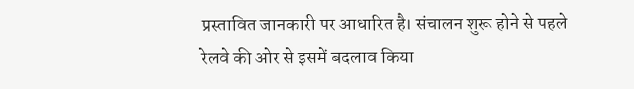प्रस्तावित जानकारी पर आधारित है। संचालन शुरू होने से पहले रेलवे की ओर से इसमें बदलाव किया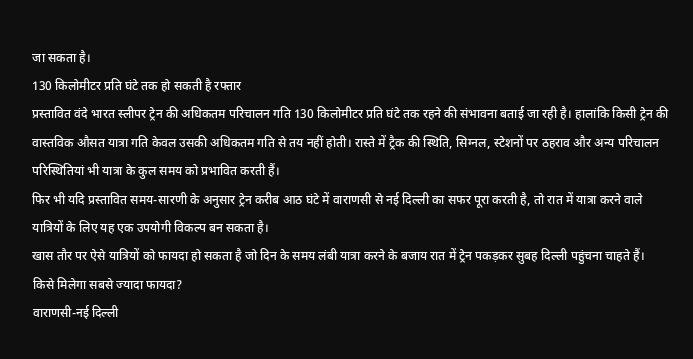जा सकता है।
130 किलोमीटर प्रति घंटे तक हो सकती है रफ्तार
प्रस्तावित वंदे भारत स्लीपर ट्रेन की अधिकतम परिचालन गति 130 किलोमीटर प्रति घंटे तक रहने की संभावना बताई जा रही है। हालांकि किसी ट्रेन की वास्तविक औसत यात्रा गति केवल उसकी अधिकतम गति से तय नहीं होती। रास्ते में ट्रैक की स्थिति, सिग्नल, स्टेशनों पर ठहराव और अन्य परिचालन परिस्थितियां भी यात्रा के कुल समय को प्रभावित करती हैं।
फिर भी यदि प्रस्तावित समय-सारणी के अनुसार ट्रेन करीब आठ घंटे में वाराणसी से नई दिल्ली का सफर पूरा करती है, तो रात में यात्रा करने वाले यात्रियों के लिए यह एक उपयोगी विकल्प बन सकता है।
खास तौर पर ऐसे यात्रियों को फायदा हो सकता है जो दिन के समय लंबी यात्रा करने के बजाय रात में ट्रेन पकड़कर सुबह दिल्ली पहुंचना चाहते हैं।
किसे मिलेगा सबसे ज्यादा फायदा?
वाराणसी-नई दिल्ली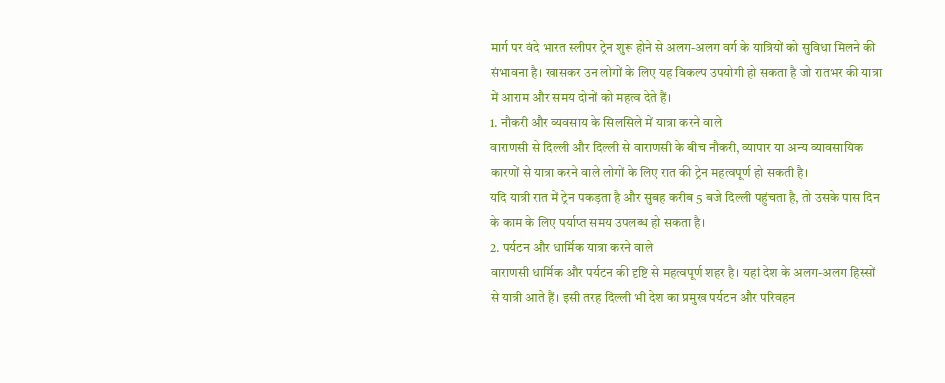मार्ग पर वंदे भारत स्लीपर ट्रेन शुरू होने से अलग-अलग वर्ग के यात्रियों को सुविधा मिलने की संभावना है। खासकर उन लोगों के लिए यह विकल्प उपयोगी हो सकता है जो रातभर की यात्रा में आराम और समय दोनों को महत्व देते हैं।
1. नौकरी और व्यवसाय के सिलसिले में यात्रा करने वाले
वाराणसी से दिल्ली और दिल्ली से वाराणसी के बीच नौकरी, व्यापार या अन्य व्यावसायिक कारणों से यात्रा करने वाले लोगों के लिए रात की ट्रेन महत्वपूर्ण हो सकती है।
यदि यात्री रात में ट्रेन पकड़ता है और सुबह करीब 5 बजे दिल्ली पहुंचता है, तो उसके पास दिन के काम के लिए पर्याप्त समय उपलब्ध हो सकता है।
2. पर्यटन और धार्मिक यात्रा करने वाले
वाराणसी धार्मिक और पर्यटन की दृष्टि से महत्वपूर्ण शहर है। यहां देश के अलग-अलग हिस्सों से यात्री आते हैं। इसी तरह दिल्ली भी देश का प्रमुख पर्यटन और परिवहन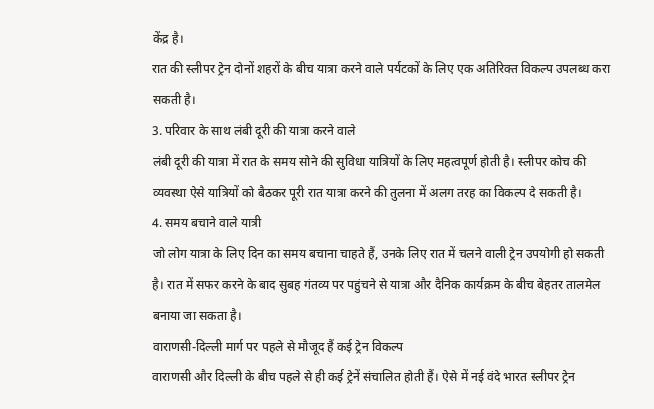केंद्र है।
रात की स्लीपर ट्रेन दोनों शहरों के बीच यात्रा करने वाले पर्यटकों के लिए एक अतिरिक्त विकल्प उपलब्ध करा सकती है।
3. परिवार के साथ लंबी दूरी की यात्रा करने वाले
लंबी दूरी की यात्रा में रात के समय सोने की सुविधा यात्रियों के लिए महत्वपूर्ण होती है। स्लीपर कोच की व्यवस्था ऐसे यात्रियों को बैठकर पूरी रात यात्रा करने की तुलना में अलग तरह का विकल्प दे सकती है।
4. समय बचाने वाले यात्री
जो लोग यात्रा के लिए दिन का समय बचाना चाहते हैं, उनके लिए रात में चलने वाली ट्रेन उपयोगी हो सकती है। रात में सफर करने के बाद सुबह गंतव्य पर पहुंचने से यात्रा और दैनिक कार्यक्रम के बीच बेहतर तालमेल बनाया जा सकता है।
वाराणसी-दिल्ली मार्ग पर पहले से मौजूद हैं कई ट्रेन विकल्प
वाराणसी और दिल्ली के बीच पहले से ही कई ट्रेनें संचालित होती हैं। ऐसे में नई वंदे भारत स्लीपर ट्रेन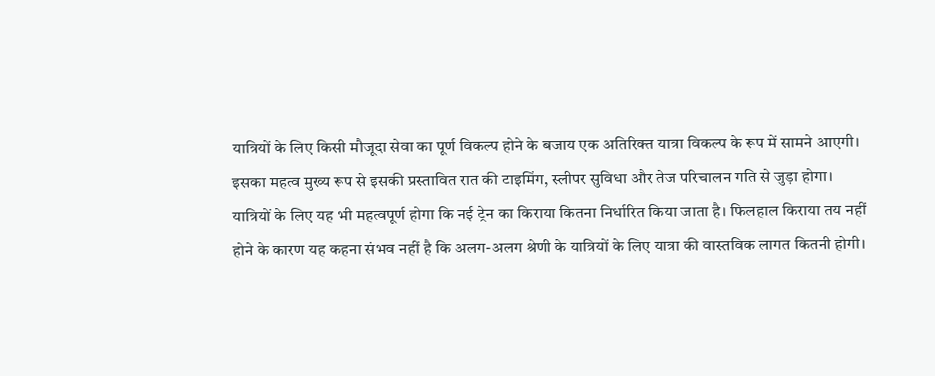यात्रियों के लिए किसी मौजूदा सेवा का पूर्ण विकल्प होने के बजाय एक अतिरिक्त यात्रा विकल्प के रूप में सामने आएगी।
इसका महत्व मुख्य रूप से इसकी प्रस्तावित रात की टाइमिंग, स्लीपर सुविधा और तेज परिचालन गति से जुड़ा होगा।
यात्रियों के लिए यह भी महत्वपूर्ण होगा कि नई ट्रेन का किराया कितना निर्धारित किया जाता है। फिलहाल किराया तय नहीं होने के कारण यह कहना संभव नहीं है कि अलग-अलग श्रेणी के यात्रियों के लिए यात्रा की वास्तविक लागत कितनी होगी।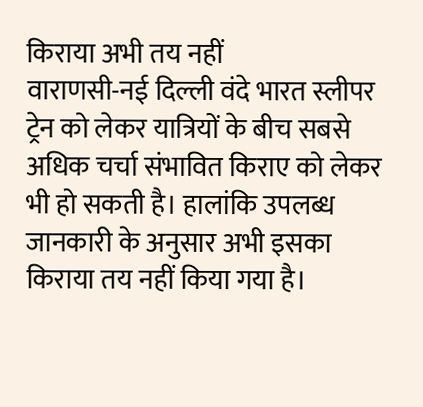किराया अभी तय नहीं
वाराणसी-नई दिल्ली वंदे भारत स्लीपर ट्रेन को लेकर यात्रियों के बीच सबसे अधिक चर्चा संभावित किराए को लेकर भी हो सकती है। हालांकि उपलब्ध जानकारी के अनुसार अभी इसका किराया तय नहीं किया गया है।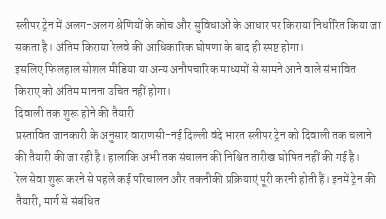स्लीपर ट्रेन में अलग-अलग श्रेणियों के कोच और सुविधाओं के आधार पर किराया निर्धारित किया जा सकता है। अंतिम किराया रेलवे की आधिकारिक घोषणा के बाद ही स्पष्ट होगा।
इसलिए फिलहाल सोशल मीडिया या अन्य अनौपचारिक माध्यमों से सामने आने वाले संभावित किराए को अंतिम मानना उचित नहीं होगा।
दिवाली तक शुरू होने की तैयारी
प्रस्तावित जानकारी के अनुसार वाराणसी-नई दिल्ली वंदे भारत स्लीपर ट्रेन को दिवाली तक चलाने की तैयारी की जा रही है। हालांकि अभी तक संचालन की निश्चित तारीख घोषित नहीं की गई है।
रेल सेवा शुरू करने से पहले कई परिचालन और तकनीकी प्रक्रियाएं पूरी करनी होती हैं। इनमें ट्रेन की तैयारी, मार्ग से संबंधित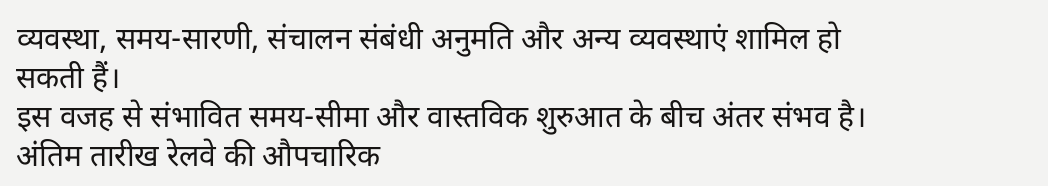व्यवस्था, समय-सारणी, संचालन संबंधी अनुमति और अन्य व्यवस्थाएं शामिल हो सकती हैं।
इस वजह से संभावित समय-सीमा और वास्तविक शुरुआत के बीच अंतर संभव है। अंतिम तारीख रेलवे की औपचारिक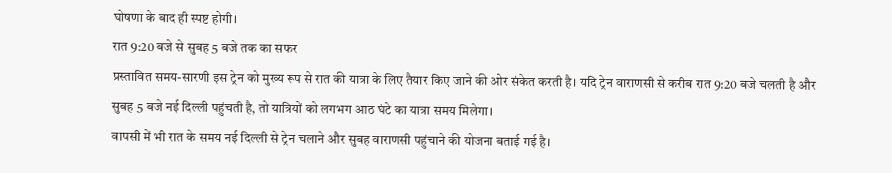घोषणा के बाद ही स्पष्ट होगी।
रात 9:20 बजे से सुबह 5 बजे तक का सफर
प्रस्तावित समय-सारणी इस ट्रेन को मुख्य रूप से रात की यात्रा के लिए तैयार किए जाने की ओर संकेत करती है। यदि ट्रेन वाराणसी से करीब रात 9:20 बजे चलती है और सुबह 5 बजे नई दिल्ली पहुंचती है, तो यात्रियों को लगभग आठ घंटे का यात्रा समय मिलेगा।
वापसी में भी रात के समय नई दिल्ली से ट्रेन चलाने और सुबह वाराणसी पहुंचाने की योजना बताई गई है।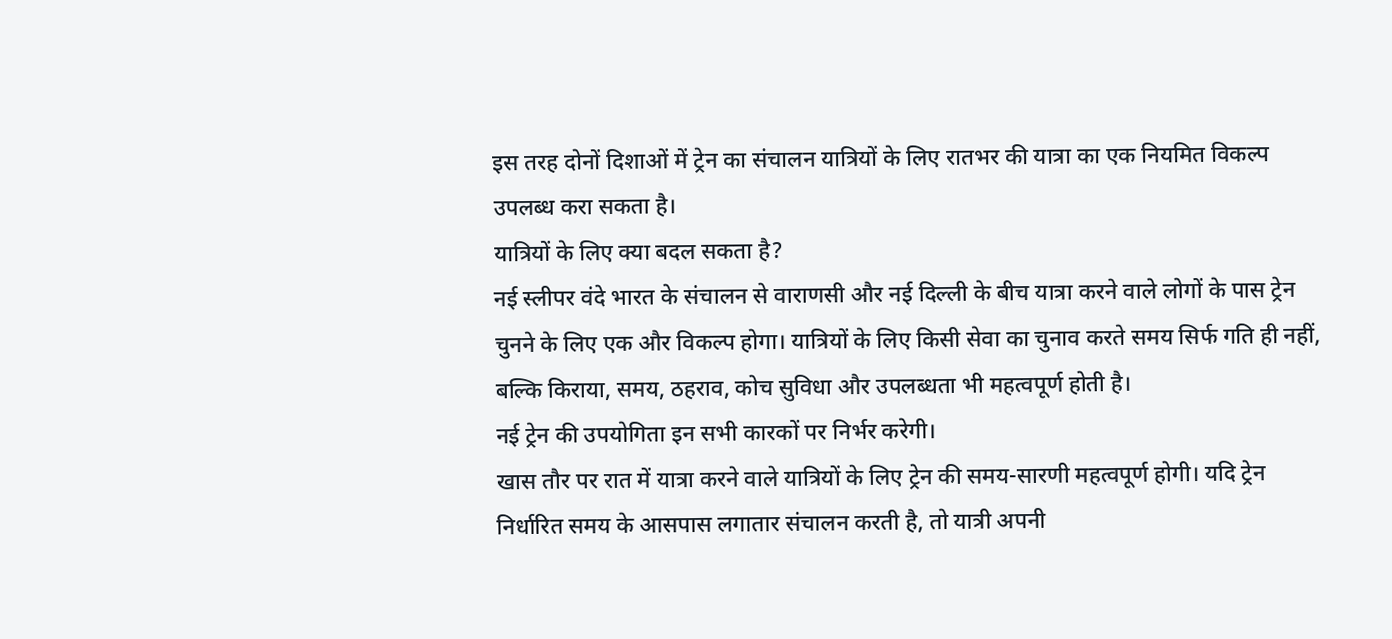इस तरह दोनों दिशाओं में ट्रेन का संचालन यात्रियों के लिए रातभर की यात्रा का एक नियमित विकल्प उपलब्ध करा सकता है।
यात्रियों के लिए क्या बदल सकता है?
नई स्लीपर वंदे भारत के संचालन से वाराणसी और नई दिल्ली के बीच यात्रा करने वाले लोगों के पास ट्रेन चुनने के लिए एक और विकल्प होगा। यात्रियों के लिए किसी सेवा का चुनाव करते समय सिर्फ गति ही नहीं, बल्कि किराया, समय, ठहराव, कोच सुविधा और उपलब्धता भी महत्वपूर्ण होती है।
नई ट्रेन की उपयोगिता इन सभी कारकों पर निर्भर करेगी।
खास तौर पर रात में यात्रा करने वाले यात्रियों के लिए ट्रेन की समय-सारणी महत्वपूर्ण होगी। यदि ट्रेन निर्धारित समय के आसपास लगातार संचालन करती है, तो यात्री अपनी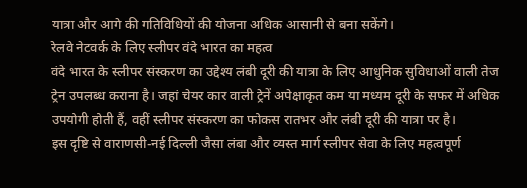यात्रा और आगे की गतिविधियों की योजना अधिक आसानी से बना सकेंगे।
रेलवे नेटवर्क के लिए स्लीपर वंदे भारत का महत्व
वंदे भारत के स्लीपर संस्करण का उद्देश्य लंबी दूरी की यात्रा के लिए आधुनिक सुविधाओं वाली तेज ट्रेन उपलब्ध कराना है। जहां चेयर कार वाली ट्रेनें अपेक्षाकृत कम या मध्यम दूरी के सफर में अधिक उपयोगी होती हैं, वहीं स्लीपर संस्करण का फोकस रातभर और लंबी दूरी की यात्रा पर है।
इस दृष्टि से वाराणसी-नई दिल्ली जैसा लंबा और व्यस्त मार्ग स्लीपर सेवा के लिए महत्वपूर्ण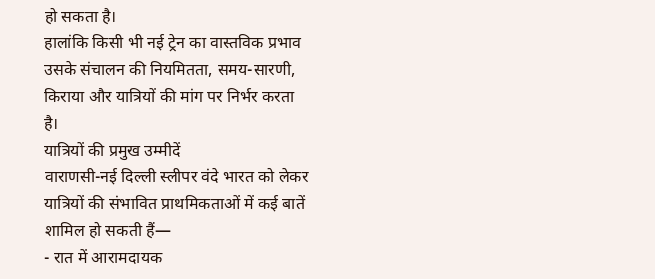हो सकता है।
हालांकि किसी भी नई ट्रेन का वास्तविक प्रभाव उसके संचालन की नियमितता, समय-सारणी, किराया और यात्रियों की मांग पर निर्भर करता है।
यात्रियों की प्रमुख उम्मीदें
वाराणसी-नई दिल्ली स्लीपर वंदे भारत को लेकर यात्रियों की संभावित प्राथमिकताओं में कई बातें शामिल हो सकती हैं—
- रात में आरामदायक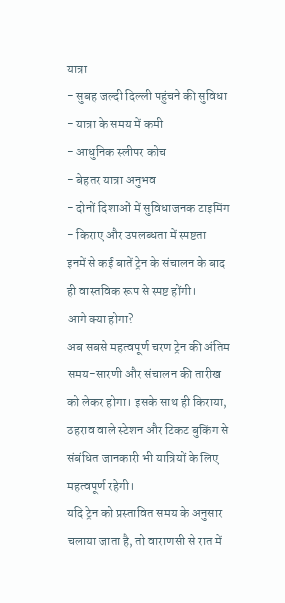यात्रा
- सुबह जल्दी दिल्ली पहुंचने की सुविधा
- यात्रा के समय में कमी
- आधुनिक स्लीपर कोच
- बेहतर यात्रा अनुभव
- दोनों दिशाओं में सुविधाजनक टाइमिंग
- किराए और उपलब्धता में स्पष्टता
इनमें से कई बातें ट्रेन के संचालन के बाद ही वास्तविक रूप से स्पष्ट होंगी।
आगे क्या होगा?
अब सबसे महत्वपूर्ण चरण ट्रेन की अंतिम समय-सारणी और संचालन की तारीख को लेकर होगा। इसके साथ ही किराया, ठहराव वाले स्टेशन और टिकट बुकिंग से संबंधित जानकारी भी यात्रियों के लिए महत्वपूर्ण रहेगी।
यदि ट्रेन को प्रस्तावित समय के अनुसार चलाया जाता है, तो वाराणसी से रात में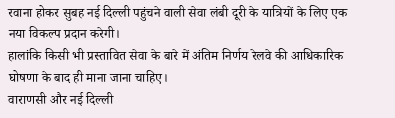रवाना होकर सुबह नई दिल्ली पहुंचने वाली सेवा लंबी दूरी के यात्रियों के लिए एक नया विकल्प प्रदान करेगी।
हालांकि किसी भी प्रस्तावित सेवा के बारे में अंतिम निर्णय रेलवे की आधिकारिक घोषणा के बाद ही माना जाना चाहिए।
वाराणसी और नई दिल्ली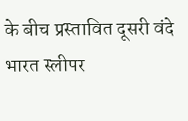के बीच प्रस्तावित दूसरी वंदे भारत स्लीपर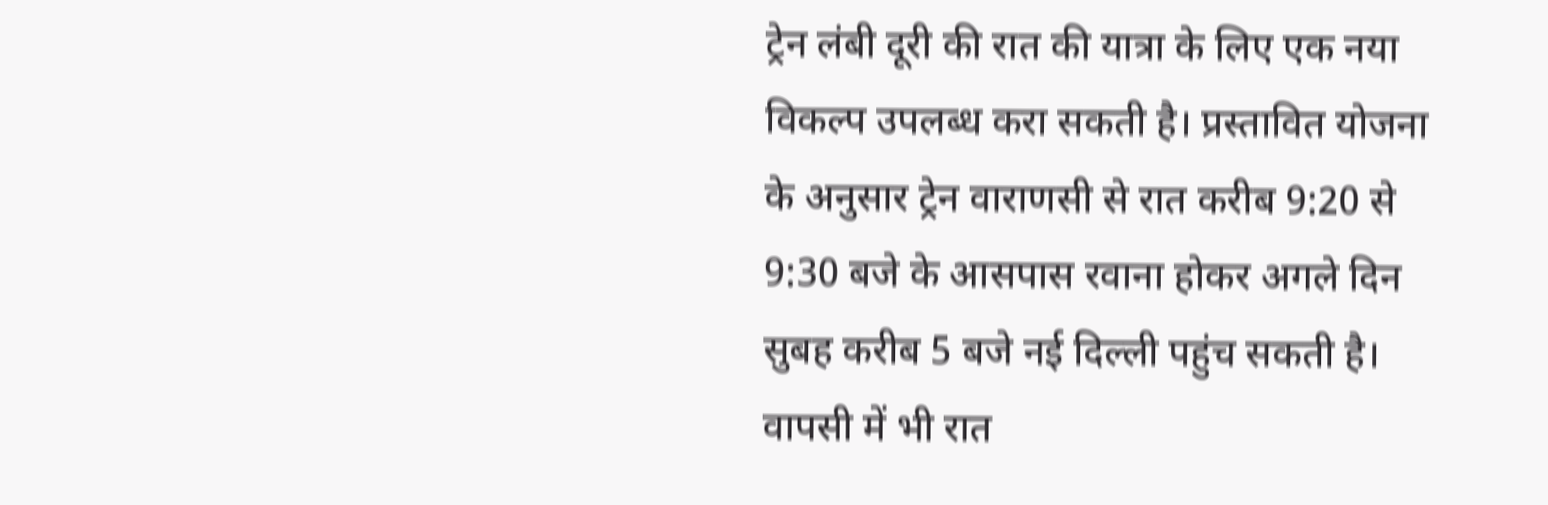ट्रेन लंबी दूरी की रात की यात्रा के लिए एक नया विकल्प उपलब्ध करा सकती है। प्रस्तावित योजना के अनुसार ट्रेन वाराणसी से रात करीब 9:20 से 9:30 बजे के आसपास रवाना होकर अगले दिन सुबह करीब 5 बजे नई दिल्ली पहुंच सकती है। वापसी में भी रात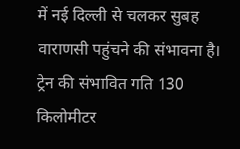में नई दिल्ली से चलकर सुबह वाराणसी पहुंचने की संभावना है।
ट्रेन की संभावित गति 130 किलोमीटर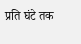प्रति घंटे तक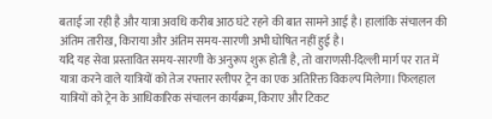बताई जा रही है और यात्रा अवधि करीब आठ घंटे रहने की बात सामने आई है। हालांकि संचालन की अंतिम तारीख, किराया और अंतिम समय-सारणी अभी घोषित नहीं हुई है।
यदि यह सेवा प्रस्तावित समय-सारणी के अनुरूप शुरू होती है, तो वाराणसी-दिल्ली मार्ग पर रात में यात्रा करने वाले यात्रियों को तेज रफ्तार स्लीपर ट्रेन का एक अतिरिक्त विकल्प मिलेगा। फिलहाल यात्रियों को ट्रेन के आधिकारिक संचालन कार्यक्रम, किराए और टिकट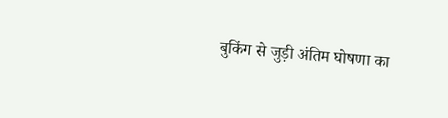बुकिंग से जुड़ी अंतिम घोषणा का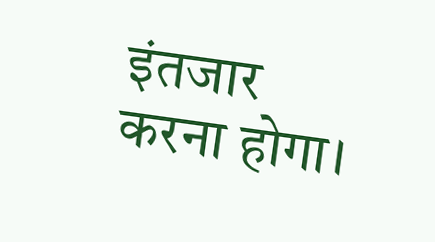इंतजार करना होगा।